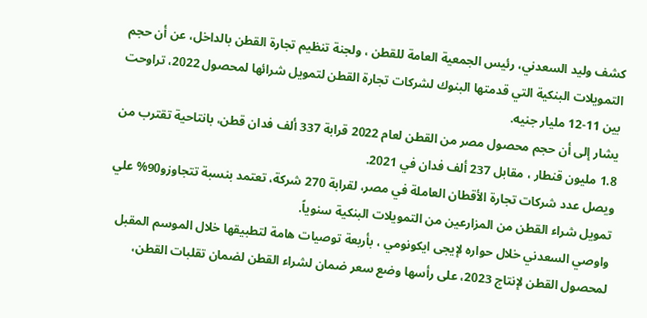كشف وليد السعدني، رئيس الجمعية العامة للقطن ، ولجنة تنظيم تجارة القطن بالداخل، عن أن حجم التمويلات البنكية التي قدمتها البنوك لشركات تجارة القطن لتمويل شرائها لمحصول 2022، تراوحت بين 11-12 مليار جنيه.
يشار إلى أن حجم محصول مصر من القطن لعام 2022 قرابة 337 ألف فدان قطن، بانتاحية تقترب من 1.8 مليون قنطار ، مقابل 237 ألف فدان في 2021.
ويصل عدد شركات تجارة الأقطان العاملة في مصر، لقرابة 270 شركة، تعتمد بنسبة تتجاوزو90% علي تمويل شراء القطن من المزارعين من التمويلات البنكية سنوياً.
واوصي السعدني خلال حواره لإيجى ايكونومي ، بأربعة توصيات هامة لتطبيقها خلال الموسم المقبل لمحصول القطن لإنتاج 2023، على رأسها وضع سعر ضمان لشراء القطن لضمان تقلبات القطن،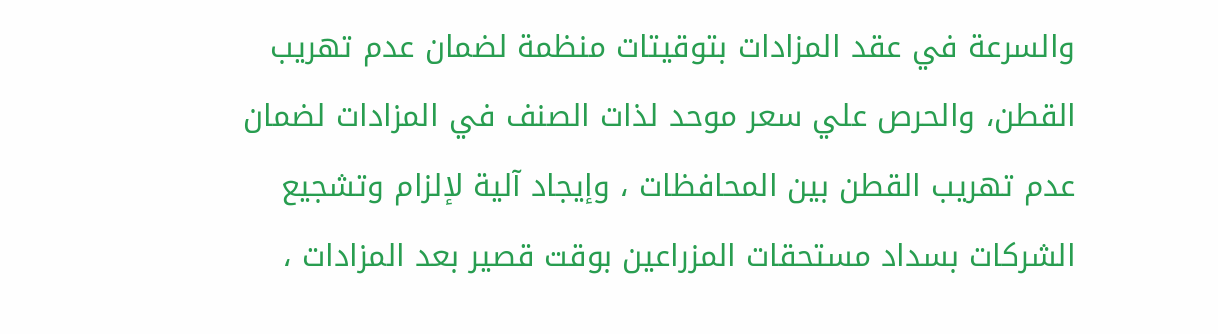والسرعة في عقد المزادات بتوقيتات منظمة لضمان عدم تهريب القطن، والحرص علي سعر موحد لذات الصنف في المزادات لضمان عدم تهريب القطن بين المحافظات ، وإيجاد آلية لإلزام وتشجيع الشركات بسداد مستحقات المزراعين بوقت قصير بعد المزادات ،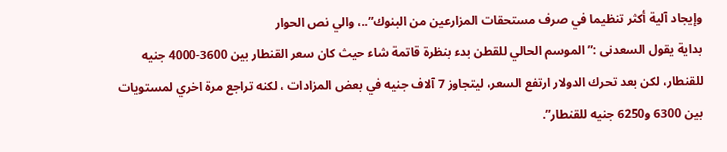وإيجاد آلية أكثر تنظيما في صرف مستحقات المزارعين من البنوك”..، والي نص الحوار
بداية يقول السعدنى :” الموسم الحالي للقطن بدء بنظرة قاتمة شاء حيث كان سعر القنطار بين 3600-4000 جنيه للقنطار، لكن بعد تحرك الدولار ارتفع السعر، ليتجاوز 7 آلاف جنيه في بعض المزادات ، لكنه تراجع مرة اخري لمستويات بين 6300 و6250 جنيه للقنطار”.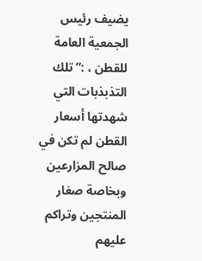يضيف رئيس الجمعية العامة للقطن ، :” تلك التذبذبات التي شهدتها أسعار القطن لم تكن في صالح المزارعين وبخاصة صغار المنتجين وتراكم عليهم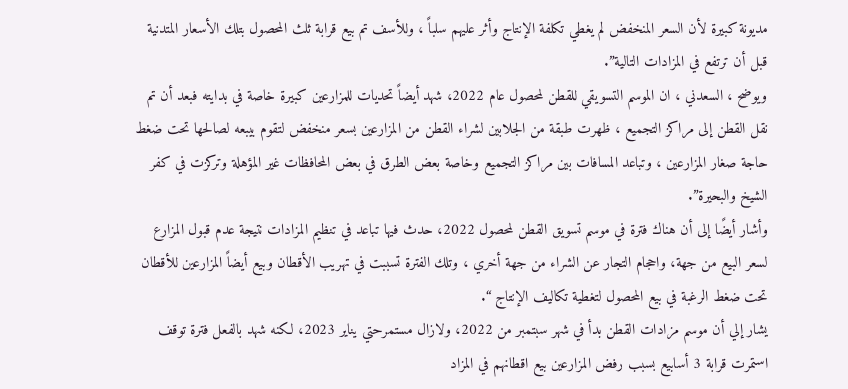مديونة كبيرة لأن السعر المنخفض لم يغطي تكلفة الإنتاج وأثر عليهم سلباً ، وللأسف تم بيع قرابة ثلث المحصول بتلك الأسعار المتدنية قبل أن ترتفع في المزادات التالية”.
ويوضح ، السعدني ، ان الموسم التسويقي للقطن لمحصول عام 2022، شهد أيضاً تحديات للمزارعين كبيرة خاصة في بدايته فبعد أن تم نقل القطن إلى مراكز التجميع ، ظهرت طبقة من الجلابين لشراء القطن من المزارعين بسعر منخفض لتقوم بيبعه لصالحها تحت ضغط حاجة صغار المزارعين ، وتباعد المسافات بين مراكز التجميع وخاصة بعض الطرق في بعض المحافظات غير المؤهلة وتركزت في كفر الشيخ والبحيرة”.
وأشار أيضًا إلى أن هناك فترة في موسم تسويق القطن لمحصول 2022، حدث فيها تباعد في تنظيم المزادات نتيجة عدم قبول المزارع لسعر البيع من جهة، واحجام التجار عن الشراء من جهة أخري ، وتلك الفترة تسببت في تهريب الأقطان وبيع أيضاً المزارعين للأقطان تحت ضغط الرغبة في بيع المحصول لتغطية تكاليف الإنتاج “.
يشار إلي أن موسم مزادات القطن بدأ في شهر سبتمبر من 2022، ولازال مستمرحتي يناير 2023، لكنه شهد بالفعل فترة توقف استمرت قرابة 3 أسابيع بسبب رفض المزارعين بيع اقطانهم في المزاد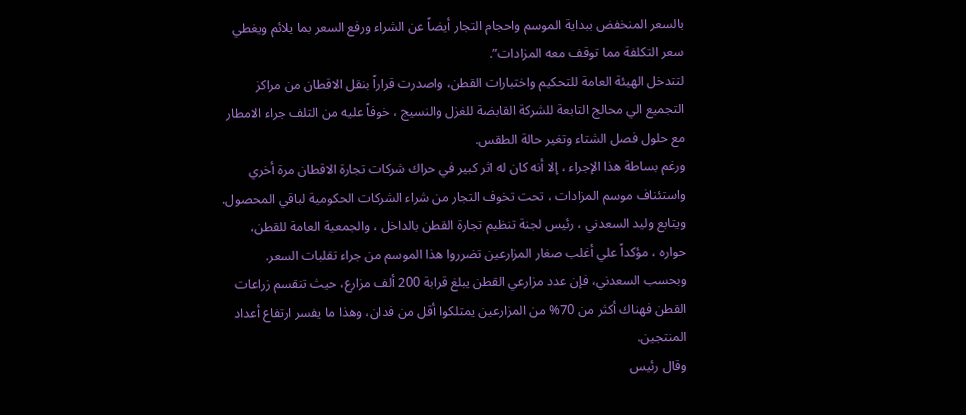بالسعر المنخفض ببداية الموسم واحجام التجار أيضاً عن الشراء ورفع السعر بما يلائم ويغطي سعر التكلفة مما توقف معه المزادات”.
لتتدخل الهيئة العامة للتحكيم واختبارات القطن، واصدرت قراراً بنقل الاقطان من مراكز التجميع الي محالج التابعة للشركة القابضة للغزل والنسيج ، خوفاً عليه من التلف جراء الامطار مع حلول فصل الشتاء وتغير حالة الطقس.
ورغم بساطة هذا الإجراء ، إلا أنه كان له اثر كبير في حراك شركات تجارة الاقطان مرة أخري واستئناف موسم المزادات ، تحت تخوف التجار من شراء الشركات الحكومية لباقي المحصول.
ويتابع وليد السعدني ، رئيس لجنة تنظيم تجارة القطن بالداخل ، والجمعية العامة للقطن، حواره ، مؤكداً علي أغلب صغار المزارعين تضرروا هذا الموسم من جراء تقلبات السعر.
وبحسب السعدني، فإن عدد مزارعي القطن يبلغ قرابة 200 ألف مزارع، حيث تنقسم زراعات القطن فهناك أكثر من 70% من المزارعين يمتلكوا أقل من فدان، وهذا ما يفسر ارتفاع أعداد المنتجين.
وقال رئيس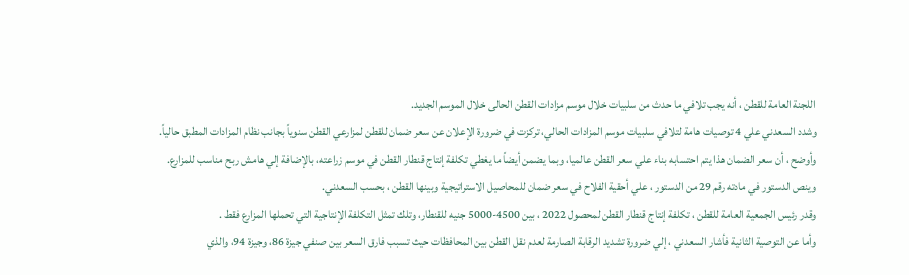اللجنة العامة للقطن ، أنه يجب تلافي ما حدث من سلبيات خلال موسم مزادات القطن الحالى خلال الموسم الجديد.
وشدد السعدني علي 4 توصيات هامة لتلافي سلبيات موسم المزادات الحالي، تركزت في ضرورة الإعلان عن سعر ضمان للقطن لمزارعي القطن سنوياً بجانب نظام المزادات المطبق حالياً.
وأوضح ، أن سعر الضمان هذا يتم احتسابه بناء علي سعر القطن عالميا، وبما يضمن أيضاً ما يغطي تكلفة إنتاج قنطار القطن في موسم زراعته، بالإضافة إلي هامش ربح مناسب للمزارع.
وينص الدستور في مادته رقم 29 من الدستور ، علي أحقية الفلاح في سعر ضمان للمحاصيل الاستراتيجية وبينها القطن ، بحسب السعدني.
وقدر رئيس الجمعية العامة للقطن ، تكلفة إنتاج قنطار القطن لمحصول 2022 ، بين 4500-5000 جنيه للقنطار، وتلك تمثل التكلفة الإنتاجية التي تحملها المزارع فقط .
وأما عن التوصية الثانية فأشار السعدني ، إلي ضرورة تشديد الرقابة الصارمة لعدم نقل القطن بين المحافظات حيث تسبب فارق السعر بين صنفي جيزة 86، وجيزة 94، والذي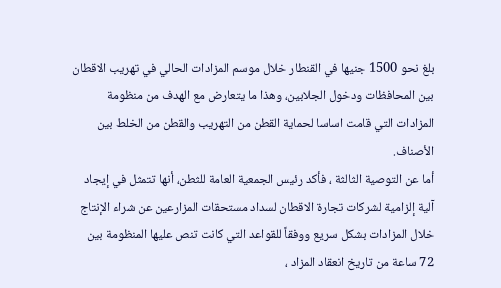بلغ نحو 1500 جنيها في القنطار خلال موسم المزادات الحالي في تهريب الاقطان بين المحافظات ودخول الجلابين، وهذا ما يتعارض مع الهدف من منظومة المزادات التي قامت اساسا لحماية القطن من التهريب والقطن من الخلط بين الأصناف.
أما عن التوصية الثالثة ، فأكد رئيس الجمعية العامة للثطن، أنها تتمثل في إيجاد آلية إلزامية لشركات تجارة الاقطان لسداد مستحقات المزارعين عن شراء الإنتاج خلال المزادات بشكل سريع ووفقاً للقواعد التي كانت تنص عليها المنظومة بين 72 ساعة من تاريخ انعقاد المزاد ،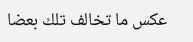عكس ما تخالف تلك بعضا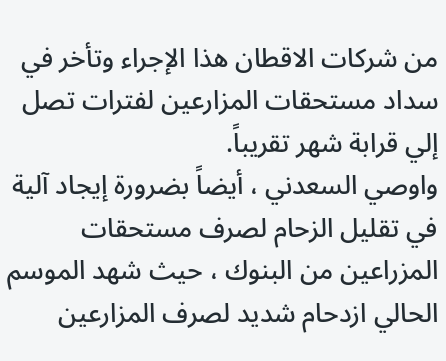من شركات الاقطان هذا الإجراء وتأخر في سداد مستحقات المزارعين لفترات تصل إلي قرابة شهر تقريباً.
واوصي السعدني ، أيضاً بضرورة إيجاد آلية في تقليل الزحام لصرف مستحقات المزراعين من البنوك ، حيث شهد الموسم الحالي ازدحام شديد لصرف المزارعين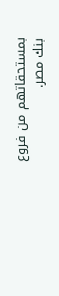بمستحقاتهم من فروع بنك مصر.